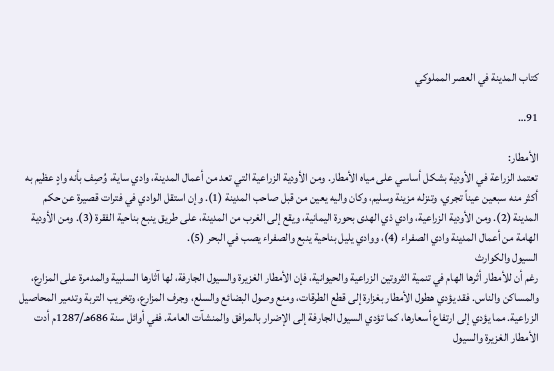كتاب المدينة في العصر المملوكي

91…

الأمطار:
تعتمد الزراعة في الأودية بشكل أساسي على مياه الأمطار. ومن الأودية الزراعية التي تعد من أعمال المدينة، وادي ساية، وُصِف بأنه وادٍ عظيم به أكثر منه سبعين عيناً تجري، وتنزله مزينة وسليم، وكان واليه يعين من قبل صاحب المدينة (1). وإن استقل الوادي في فترات قصيرة عن حكم المدينة (2). ومن الأودية الزراعية، وادي ذي الهدى بحورة اليمانية، ويقع إلى الغرب من المدينة، على طريق ينبع بناحية الفقرة (3). ومن الأودية الهامة من أعمال المدينة وادي الصفراء (4)، ووادي يليل بناحية ينبع والصفراء يصب في البحر (5).
السيول والكوارث
رغم أن للأمطار أثرها الهام في تنمية الثروتين الزراعية والحيوانية، فإن الأمطار الغزيرة والسيول الجارفة، لها آثارها السلبية والمدمرة على المزارع، والمساكن والناس. فقد يؤدي هطول الأمطار بغزارة إلى قطع الطرقات، ومنع وصول البضائع والسلع، وجرف المزارع، وتخريب التربة وتدمير المحاصيل الزراعية. مما يؤدي إلى ارتفاع أسعارها، كما تؤدي السيول الجارفة إلى الإضرار بالمرافق والمنشآت العامة. ففي أوائل سنة 686هـ/1287م أدت الأمطار الغزيرة والسيول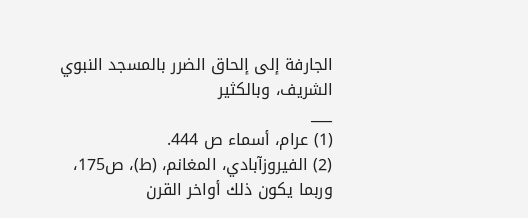الجارفة إلى إلحاق الضرر بالمسجد النبوي الشريف، وبالكثير
___
(1) عرام، أسماء ص 444.
(2) الفيروزآبادي، المغانم، (ط)، ص175، وربما يكون ذلك أواخر القرن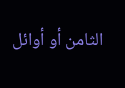الثامن أو أوائل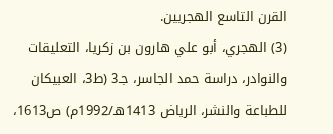القرن التاسع الهجريين.
(3) الهجري، أبو علي هارون بن زكريا، التعليقات والنوادر، دراسة حمد الجاسر، جـ3 (ط3، العبيكان للطباعة والنشر، الرياض 1413هـ/1992م) ص1613،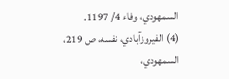السمهودي، وفاء 4/ 1197.
(4) الفيروزآبادي، نفسه، ص 219، السمهودي،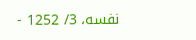نفسه، 3/ 1252 -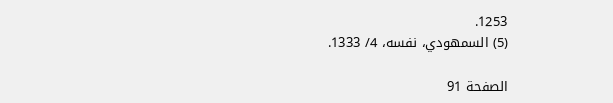1253.
(5) السمهودي، نفسه، 4/ 1333.

الصفحة 91